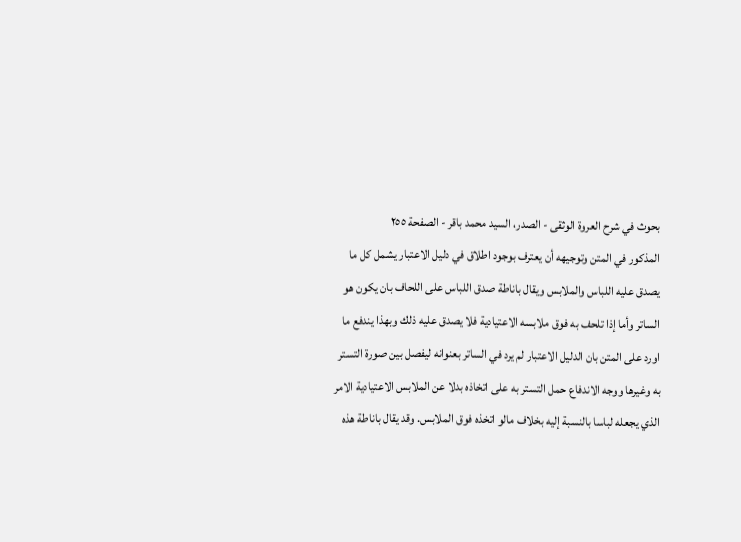بحوث في شرح العروة الوثقى - الصدر، السيد محمد باقر - الصفحة ٢٥٥
المذكور في المتن وتوجيهه أن يعترف بوجود اطلاق في دليل الاعتبار يشمل كل ما يصدق عليه اللباس والملابس ويقال باناطة صدق اللباس على اللحاف بان يكون هو الساتر وأما إذا تلحف به فوق ملابسه الاعتيادية فلا يصدق عليه ذلك وبهذا يندفع ما اورد على المتن بان الدليل الاعتبار لم يرد في الساتر بعنوانه ليفصل بين صورة التستر به وغيرها ووجه الاندفاع حمل التستر به على اتخاذه بدلا عن الملابس الاعتيادية الامر الذي يجعله لباسا بالنسبة إليه بخلاف مالو اتخذه فوق الملابس. وقد يقال باناطة هذه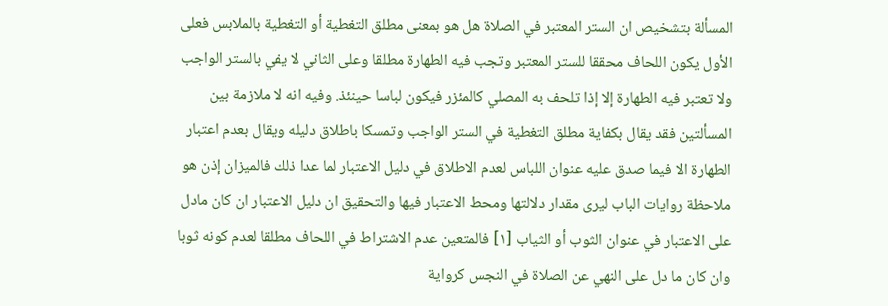المسألة بتشخيص ان الستر المعتبر في الصلاة هل هو بمعنى مطلق التغطية أو التغطية بالملابس فعلى الأول يكون اللحاف محققا للستر المعتبر وتجب فيه الطهارة مطلقا وعلى الثاني لا يفي بالستر الواجب ولا تعتبر فيه الطهارة إلا إذا تلحف به المصلي كالمئزر فيكون لباسا حينئذ. وفيه انه لا ملازمة بين المسألتين فقد يقال بكفاية مطلق التغطية في الستر الواجب وتمسكا باطلاق دليله ويقال بعدم اعتبار الطهارة الا فيما صدق عليه عنوان اللباس لعدم الاطلاق في دليل الاعتبار لما عدا ذلك فالميزان إذن هو ملاحظة روايات الباب ليرى مقدار دلالتها ومحط الاعتبار فيها والتحقيق ان دليل الاعتبار ان كان مادل على الاعتبار في عنوان الثوب أو الثياب [١] فالمتعين عدم الاشتراط في اللحاف مطلقا لعدم كونه ثوبا وان كان ما دل على النهي عن الصلاة في النجس كرواية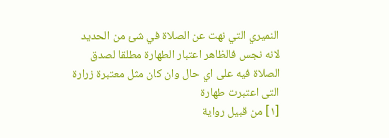النميري التي نهت عن الصلاة في شئ من الحديد لانه نجس فالظاهر اعتبار الطهارة مطلقا لصدق الصلاة فيه على اي حال وان كان مثل معتبرة زرارة التى اعتبرت طهارة
[١] من قبيل رواية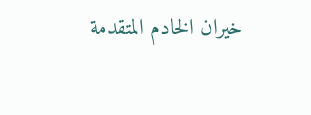خيران الخادم المتقدمة